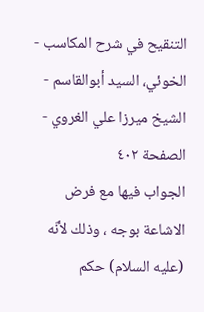التنقيح في شرح المكاسب - الخوئي، السيد أبوالقاسم - الشيخ ميرزا علي الغروي - الصفحة ٤٠٢
الجواب فيها مع فرض الاشاعة بوجه ، وذلك لأنّه (عليه السلام) حكم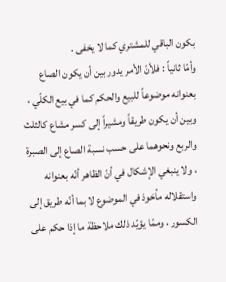بكون الباقي للمشتري كما لا يخفى .
وأمّا ثانياً : فلأنّ الأمر يدور بين أن يكون الصاع بعنوانه موضوعاً للبيع والحكم كما في بيع الكلّي ، وبين أن يكون طريقاً ومشيراً إلى كسر مشاع كالثلث والربع ونحوهما على حسب نسبة الصاع إلى الصبرة ، ولا ينبغي الإشكال في أنّ الظاهر أنّه بعنوانه واستقلاله مأخوذ في الموضوع لا بما أنّه طريق إلى الكسور ، وممّا يؤيّد ذلك ملاحظة ما إذا حكم على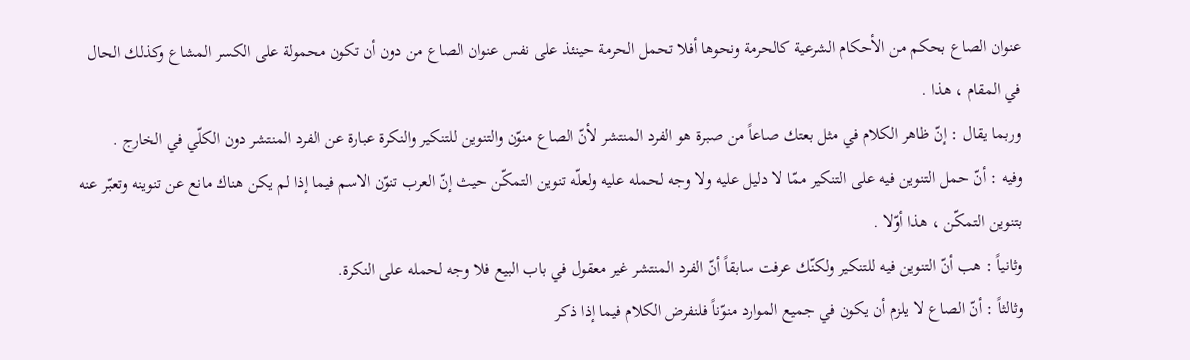عنوان الصاع بحكم من الأحكام الشرعية كالحرمة ونحوها أفلا تحمل الحرمة حينئذ على نفس عنوان الصاع من دون أن تكون محمولة على الكسر المشاع وكذلك الحال في المقام ، هذا .
وربما يقال : إنّ ظاهر الكلام في مثل بعتك صاعاً من صبرة هو الفرد المنتشر لأنّ الصاع منوّن والتنوين للتنكير والنكرة عبارة عن الفرد المنتشر دون الكلّي في الخارج .
وفيه : أنّ حمل التنوين فيه على التنكير ممّا لا دليل عليه ولا وجه لحمله عليه ولعلّه تنوين التمكّن حيث إنّ العرب تنوّن الاسم فيما إذا لم يكن هناك مانع عن تنوينه وتعبّر عنه بتنوين التمكّن ، هذا أوّلا .
وثانياً : هب أنّ التنوين فيه للتنكير ولكنّك عرفت سابقاً أنّ الفرد المنتشر غير معقول في باب البيع فلا وجه لحمله على النكرة.
وثالثاً : أنّ الصاع لا يلزم أن يكون في جميع الموارد منوّناً فلنفرض الكلام فيما إذا ذكر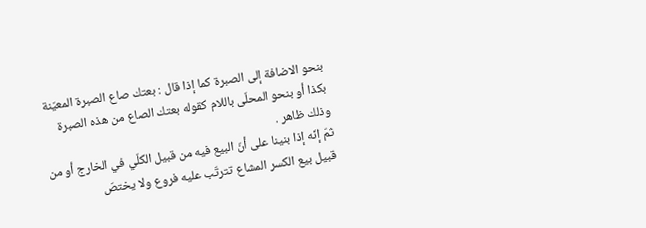بنحو الاضافة إلى الصبرة كما إذا قال : بعتك صاع الصبرة المعيّنة بكذا أو بنحو المحلّى باللام كقوله بعتك الصاع من هذه الصبرة وذلك ظاهر .
ثمّ إنّه إذا بنينا على أنّ البيع فيه من قبيل الكلّي في الخارج أو من قبيل بيع الكسر المشاع تترتّب عليه فروع ولا يختصّ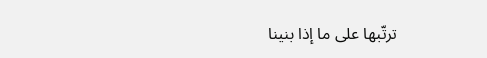ترتّبها على ما إذا بنينا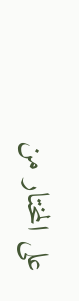على المختار من